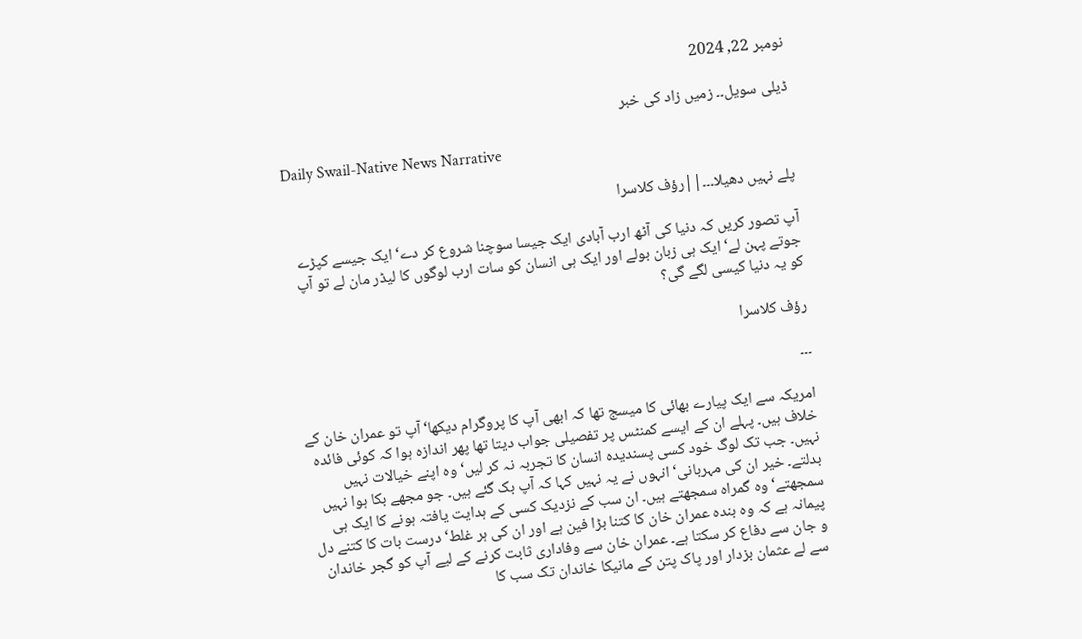نومبر 22, 2024

ڈیلی سویل۔۔ زمیں زاد کی خبر

Daily Swail-Native News Narrative

پلے نہیں دھیلا۔۔۔||رؤف کلاسرا

آپ تصور کریں کہ دنیا کی آٹھ ارب آبادی ایک جیسا سوچنا شروع کر دے‘ ایک جیسے کپڑے جوتے پہن لے‘ ایک ہی زبان بولے اور ایک ہی انسان کو سات ارب لوگوں کا لیڈر مان لے تو آپ کو یہ دنیا کیسی لگے گی؟

رؤف کلاسرا

۔۔۔

امریکہ سے ایک پیارے بھائی کا میسج تھا کہ ابھی آپ کا پروگرام دیکھا‘ آپ تو عمران خان کے خلاف ہیں۔ پہلے ان کے ایسے کمنٹس پر تفصیلی جواب دیتا تھا پھر اندازہ ہوا کہ کوئی فائدہ نہیں۔ جب تک لوگ خود کسی پسندیدہ انسان کا تجربہ نہ کر لیں‘ وہ اپنے خیالات نہیں بدلتے۔ خیر ان کی مہربانی‘ انہوں نے یہ نہیں کہا کہ آپ بک گئے ہیں۔ جو مجھے بکا ہوا نہیں سمجھتے‘ وہ گمراہ سمجھتے ہیں۔ ان سب کے نزدیک کسی کے ہدایت یافتہ ہونے کا ایک ہی پیمانہ ہے کہ وہ بندہ عمران خان کا کتنا بڑا فین ہے اور ان کی ہر غلط‘ درست بات کا کتنے دل و جان سے دفاع کر سکتا ہے۔ عمران خان سے وفاداری ثابت کرنے کے لیے آپ کو گجر خاندان سے لے عثمان بزدار اور پاک پتن کے مانیکا خاندان تک سب کا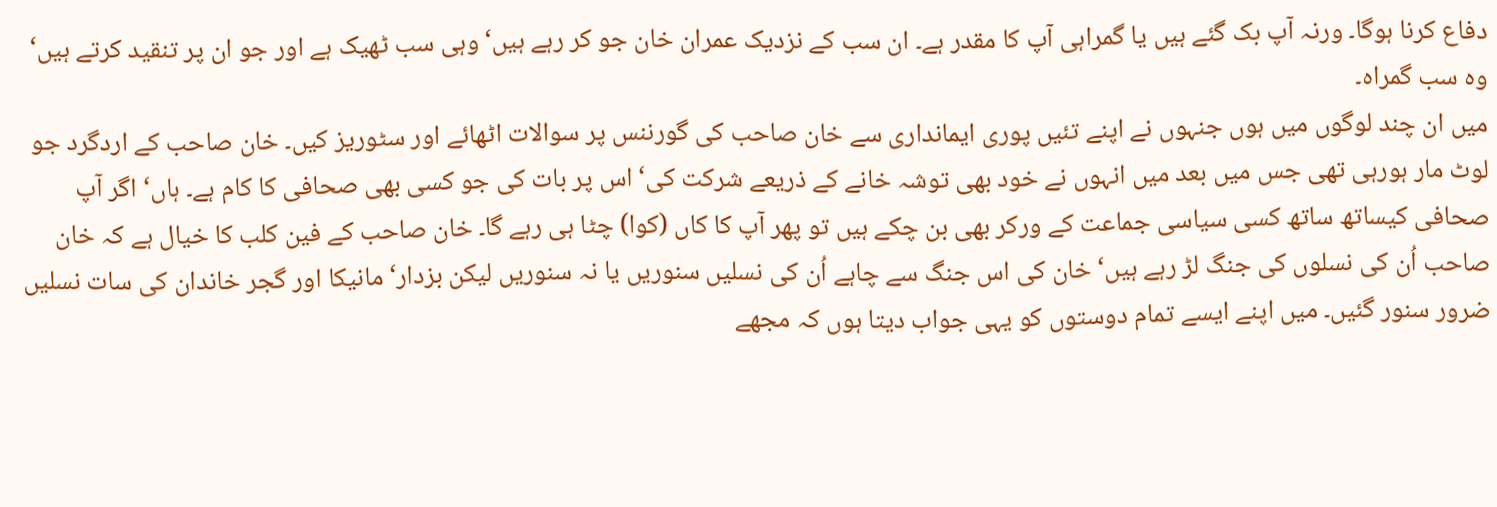دفاع کرنا ہوگا۔ ورنہ آپ بک گئے ہیں یا گمراہی آپ کا مقدر ہے۔ ان سب کے نزدیک عمران خان جو کر رہے ہیں‘ وہی سب ٹھیک ہے اور جو ان پر تنقید کرتے ہیں‘ وہ سب گمراہ۔
میں ان چند لوگوں میں ہوں جنہوں نے اپنے تئیں پوری ایمانداری سے خان صاحب کی گورننس پر سوالات اٹھائے اور سٹوریز کیں۔ خان صاحب کے اردگرد جو لوٹ مار ہورہی تھی جس میں بعد میں انہوں نے خود بھی توشہ خانے کے ذریعے شرکت کی‘ اس پر بات کی جو کسی بھی صحافی کا کام ہے۔ ہاں‘ اگر آپ صحافی کیساتھ ساتھ کسی سیاسی جماعت کے ورکر بھی بن چکے ہیں تو پھر آپ کا کاں (کوا) چٹا ہی رہے گا۔ خان صاحب کے فین کلب کا خیال ہے کہ خان صاحب اُن کی نسلوں کی جنگ لڑ رہے ہیں‘ خان کی اس جنگ سے چاہے اُن کی نسلیں سنوریں یا نہ سنوریں لیکن بزدار‘ مانیکا اور گجر خاندان کی سات نسلیں ضرور سنور گئیں۔ میں اپنے ایسے تمام دوستوں کو یہی جواب دیتا ہوں کہ مجھے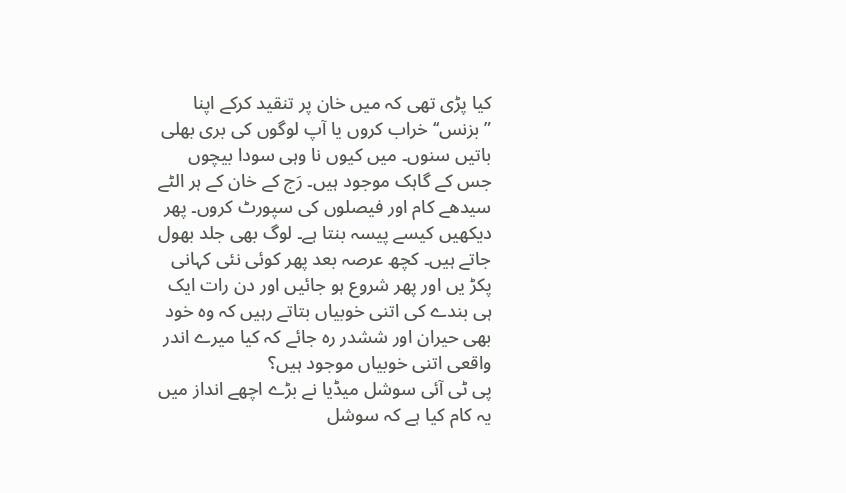کیا پڑی تھی کہ میں خان پر تنقید کرکے اپنا ”بزنس‘‘ خراب کروں یا آپ لوگوں کی بری بھلی باتیں سنوں۔ میں کیوں نا وہی سودا بیچوں جس کے گاہک موجود ہیں۔ رَج کے خان کے ہر الٹے سیدھے کام اور فیصلوں کی سپورٹ کروں۔ پھر دیکھیں کیسے پیسہ بنتا ہے۔ لوگ بھی جلد بھول جاتے ہیں۔ کچھ عرصہ بعد پھر کوئی نئی کہانی پکڑ یں اور پھر شروع ہو جائیں اور دن رات ایک ہی بندے کی اتنی خوبیاں بتاتے رہیں کہ وہ خود بھی حیران اور ششدر رہ جائے کہ کیا میرے اندر واقعی اتنی خوبیاں موجود ہیں؟
پی ٹی آئی سوشل میڈیا نے بڑے اچھے انداز میں یہ کام کیا ہے کہ سوشل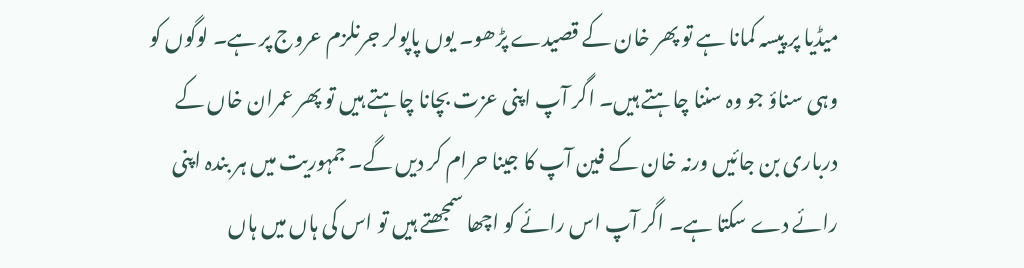میڈیا پر پیسہ کمانا ہے تو پھر خان کے قصیدے پڑھو۔ یوں پاپولر جرنلزم عروج پر ہے۔ لوگوں کو وہی سناؤ جو وہ سننا چاہتے ہیں۔ اگر آپ اپنی عزت بچانا چاہتے ہیں تو پھر عمران خاں کے درباری بن جائیں ورنہ خان کے فین آپ کا جینا حرام کر دیں گے۔ جمہوریت میں ہر بندہ اپنی رائے دے سکتا ہے۔ اگر آپ اس رائے کو اچھا سمجھتے ہیں تو اس کی ہاں میں ہاں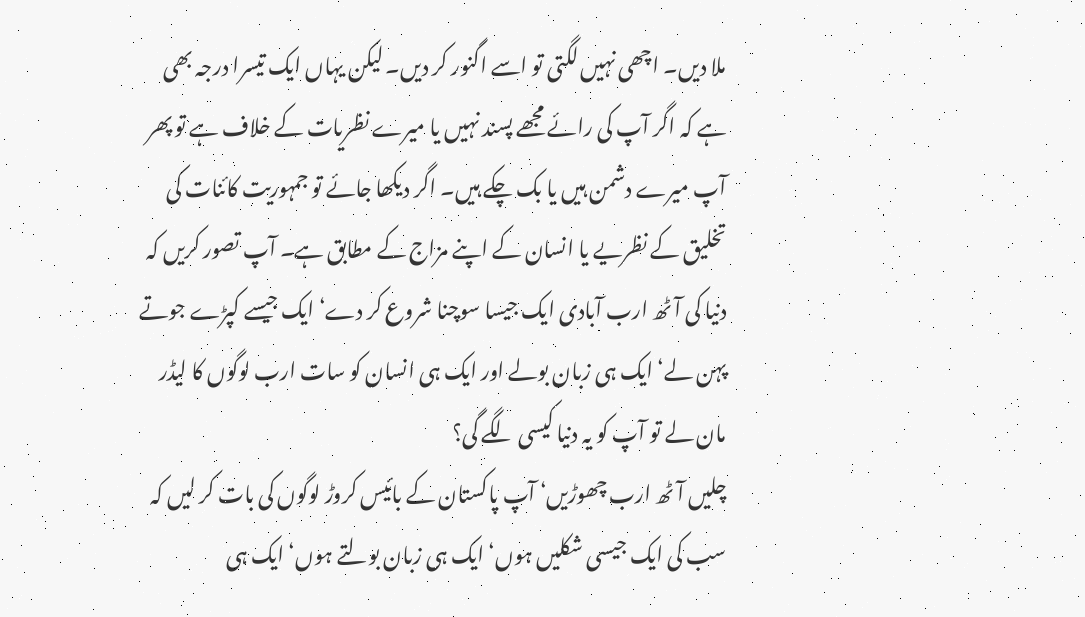ملا دیں۔ اچھی نہیں لگتی تو اسے اگنور کر دیں۔ لیکن یہاں ایک تیسرا درجہ بھی ہے کہ اگر آپ کی رائے مجھے پسند نہیں یا میرے نظریات کے خلاف ہے تو پھر آپ میرے دشمن ہیں یا بک چکے ہیں۔ اگر دیکھا جائے تو جمہوریت کائنات کی تخلیق کے نظریے یا انسان کے اپنے مزاج کے مطابق ہے۔ آپ تصور کریں کہ دنیا کی آٹھ ارب آبادی ایک جیسا سوچنا شروع کر دے‘ ایک جیسے کپڑے جوتے پہن لے‘ ایک ہی زبان بولے اور ایک ہی انسان کو سات ارب لوگوں کا لیڈر مان لے تو آپ کو یہ دنیا کیسی لگے گی؟
چلیں آٹھ ارب چھوڑیں‘ آپ پاکستان کے بائیس کروڑ لوگوں کی بات کر لیں کہ سب کی ایک جیسی شکلیں ہوں‘ ایک ہی زبان بولتے ہوں‘ ایک ہی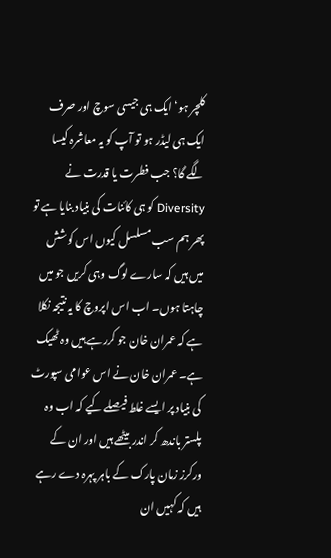کلچر ہو‘ ایک ہی جیسی سوچ اور صرف ایک ہی لیڈر ہو تو آپ کو یہ معاشرہ کیسا لگے گا؟ جب فطرت یا قدرت نے Diversity کو ہی کائنات کی بنیاد بنایا ہے تو پھر ہم سب مسلسل کیوں اس کوشش میں ہیں کہ سارے لوگ وہی کریں جو میں چاہتا ہوں۔ اب اس اپروچ کا یہ نتیجہ نکلا ہے کہ عمران خان جو کررہے ہیں وہ ٹھیک ہے۔ عمران خان نے اس عوامی سپورٹ کی بنیاد پر ایسے غلط فیصلے کیے کہ اب وہ پلستر باندھ کر اندر بیٹھے ہیں اور ان کے ورکرز زمان پارک کے باہر پہرہ دے رہے ہیں کہ کہیں ان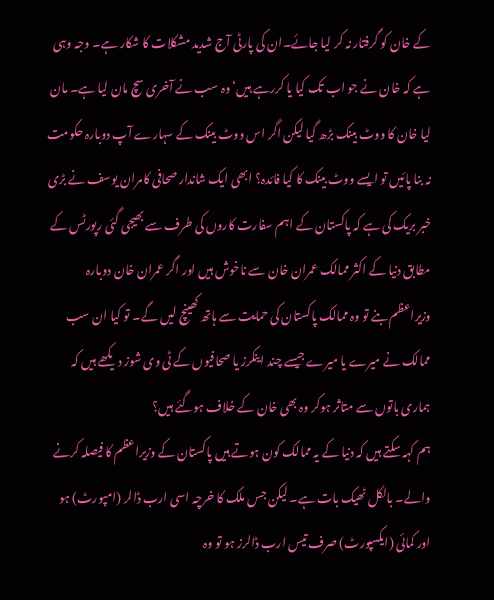کے خان کو گرفتار نہ کر لیا جائے۔ان کی پارٹی آج شدید مشکلات کا شکار ہے۔ وجہ وہی ہے کہ خان نے جو اب تک کیا یا کررہے ہیں‘ وہ سب نے آخری سچ مان لیا ہے۔ مان لیا خان کا ووٹ بینک بڑھ گیا لیکن اگر اس ووٹ بینک کے سہارے آپ دوبارہ حکومت نہ بنا پائیں تو ایسے ووٹ بینک کا کیا فائدہ؟ ابھی ایک شاندار صحافی کامران یوسف نے بڑی خبر بریک کی ہے کہ پاکستان کے اہم سفارت کاروں کی طرف سے بھیجی گئی رپورٹس کے مطابق دنیا کے اکثر ممالک عمران خان سے ناخوش ہیں اور اگر عمران خان دوبارہ وزیراعظم بنے تو وہ ممالک پاکستان کی حمایت سے ہاتھ کھینچ لیں گے۔ تو کیا ان سب ممالک نے میرے یا میرے جیسے چند اینکرز یا صحافیوں کے ٹی وی شوز دیکھے ہیں کہ ہماری باتوں سے متاثر ہوکر وہ بھی خان کے خلاف ہوگئے ہیں؟
ہم کہہ سکتے ہیں کہ دنیا کے یہ ممالک کون ہوتے ہیں پاکستان کے وزیراعظم کا فیصلہ کرنے والے۔ بالکل ٹھیک بات ہے۔ لیکن جس ملک کا خرچہ اسی ارب ڈالر (امپورٹ) ہو اور کمائی (ایکسپورٹ) صرف تیس ارب ڈالرز ہو تو وہ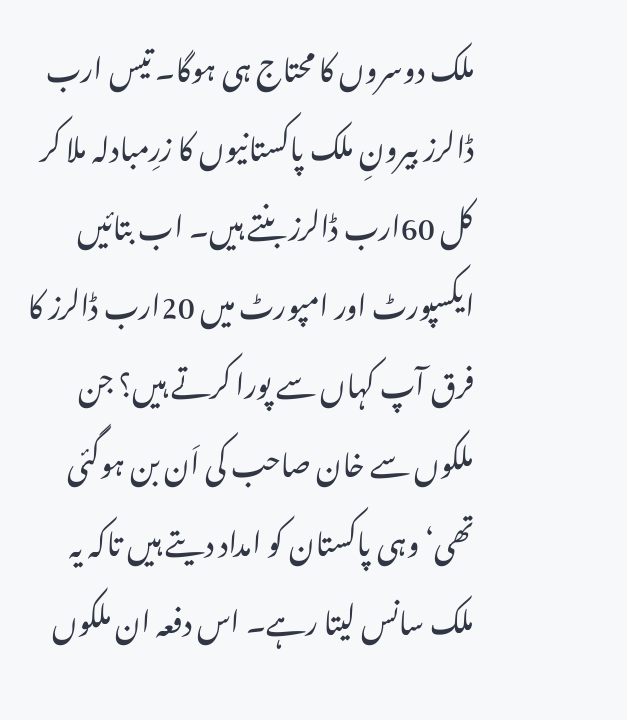ملک دوسروں کا محتاج ہی ہوگا۔ تیس ارب ڈالرز بیرونِ ملک پاکستانیوں کا زرِمبادلہ ملا کر کل 60ارب ڈالرز بنتے ہیں۔ اب بتائیں ایکسپورٹ اور امپورٹ میں 20ارب ڈالرز کا فرق آپ کہاں سے پورا کرتے ہیں؟ جن ملکوں سے خان صاحب کی اَن بن ہوگئی تھی‘ وہی پاکستان کو امداد دیتے ہیں تاکہ یہ ملک سانس لیتا رہے۔ اس دفعہ ان ملکوں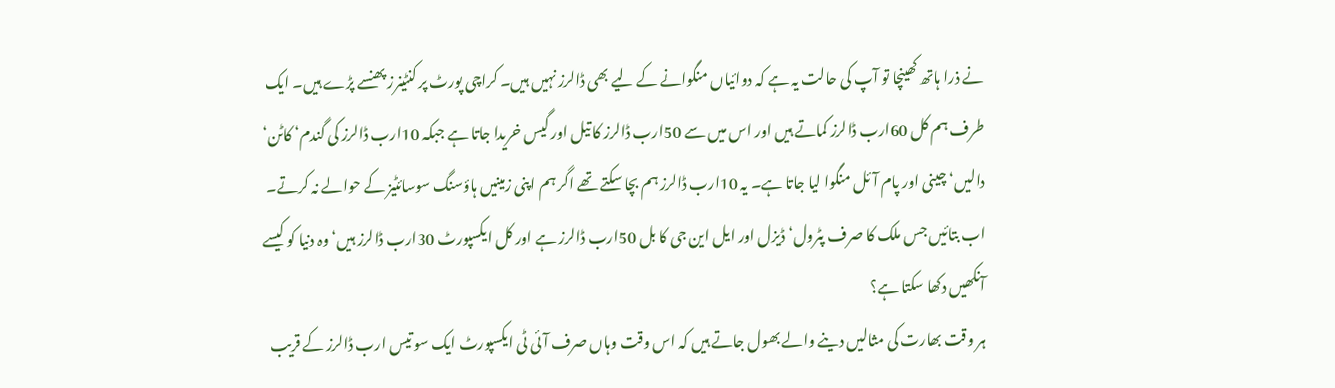نے ذرا ہاتھ کھینچا تو آپ کی حالت یہ ہے کہ دوائیاں منگوانے کے لیے بھی ڈالرز نہیں ہیں۔ کراچی پورٹ پر کنٹینرز پھنسے پڑے ہیں۔ ایک طرف ہم کل 60ارب ڈالرز کماتے ہیں اور اس میں سے 50ارب ڈالرز کا تیل اور گیس خریدا جاتا ہے جبکہ 10ارب ڈالرز کی گندم‘ کاٹن‘ دالیں‘ چینی اور پام آئل منگوا لیا جاتا ہے۔ یہ 10ارب ڈالرز ہم بچا سکتے تھے اگر ہم اپنی زمینیں ہاؤسنگ سوسائٹیز کے حوالے نہ کرتے۔ اب بتائیں جس ملک کا صرف پٹرول‘ ڈیزل اور ایل این جی کا بل 50ارب ڈالرز ہے اور کل ایکسپورٹ 30ارب ڈالرز ہیں‘ وہ دنیا کو کیسے آنکھیں دکھا سکتا ہے؟
ہر وقت بھارت کی مثالیں دینے والے بھول جاتے ہیں کہ اس وقت وہاں صرف آئی ٹی ایکسپورٹ ایک سو تیس ارب ڈالرز کے قریب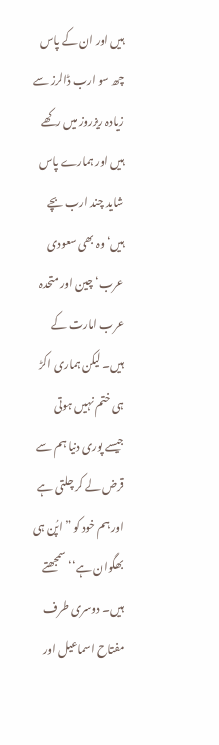ہیں اور ان کے پاس چھ سو ارب ڈالرز سے زیادہ ریزروز میں رکھے ہیں اور ہمارے پاس شاید چند ارب بچے ہیں‘ وہ بھی سعودی عرب‘ چین اور متحدہ عرب امارت کے ہیں۔ لیکن ہماری اکڑ ہی ختم نہیں ہوتی جیسے پوری دنیا ہم سے قرض لے کر چلتی ہے اور ہم خود کو ”اپُن ہی بھگوان ہے‘‘ سمجھتے ہیں۔ دوسری طرف مفتاح اسماعیل اور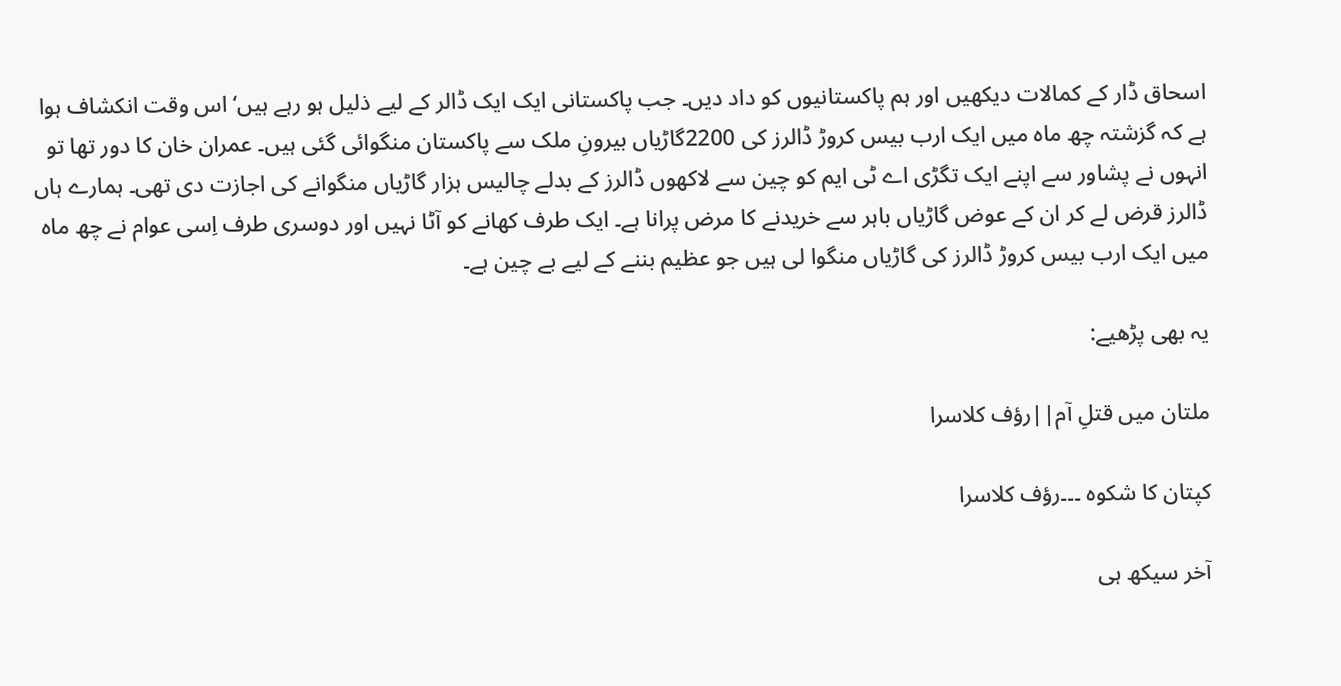اسحاق ڈار کے کمالات دیکھیں اور ہم پاکستانیوں کو داد دیں۔ جب پاکستانی ایک ایک ڈالر کے لیے ذلیل ہو رہے ہیں‘ اس وقت انکشاف ہوا ہے کہ گزشتہ چھ ماہ میں ایک ارب بیس کروڑ ڈالرز کی 2200گاڑیاں بیرونِ ملک سے پاکستان منگوائی گئی ہیں۔ عمران خان کا دور تھا تو انہوں نے پشاور سے اپنے ایک تگڑی اے ٹی ایم کو چین سے لاکھوں ڈالرز کے بدلے چالیس ہزار گاڑیاں منگوانے کی اجازت دی تھی۔ ہمارے ہاں ڈالرز قرض لے کر ان کے عوض گاڑیاں باہر سے خریدنے کا مرض پرانا ہے۔ ایک طرف کھانے کو آٹا نہیں اور دوسری طرف اِسی عوام نے چھ ماہ میں ایک ارب بیس کروڑ ڈالرز کی گاڑیاں منگوا لی ہیں جو عظیم بننے کے لیے بے چین ہے۔

یہ بھی پڑھیے:

ملتان میں قتلِ آم||رؤف کلاسرا

کپتان کا شکوہ ۔۔۔رؤف کلاسرا

آخر سیکھ ہی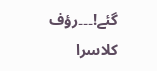گئے!۔۔۔رؤف کلاسرا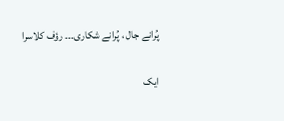پُرانے جال ، پُرانے شکاری۔۔۔ رؤف کلاسرا

ایک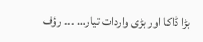بڑا ڈاکا اور بڑی واردات تیار… ۔۔۔ رؤف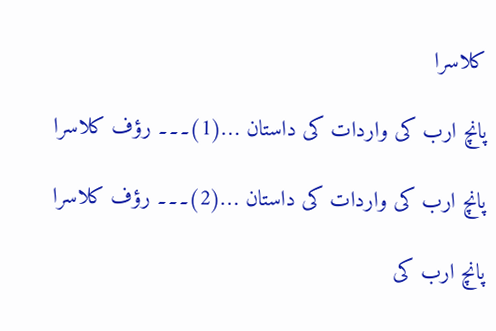کلاسرا

پانچ ارب کی واردات کی داستان …(1)۔۔۔ رؤف کلاسرا

پانچ ارب کی واردات کی داستان …(2)۔۔۔ رؤف کلاسرا

پانچ ارب کی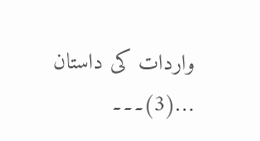واردات کی داستان …(3)۔۔۔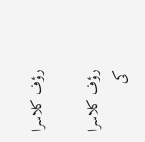رؤف کلاسرا

رؤف کلاسرا کی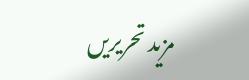مزید تحریریں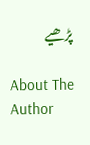پڑھیے

About The Author